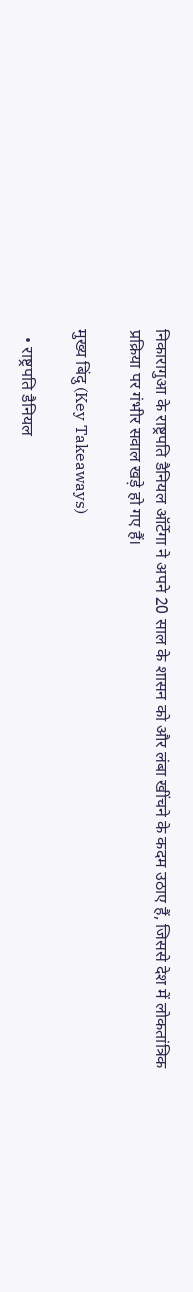निकारागुआ के राष्ट्रपति डैनियल ऑर्टेगा ने अपने 20 साल के शासन को और लंबा खींचने के कदम उठाए हैं, जिससे देश में लोकतांत्रिक प्रक्रिया पर गंभीर सवाल खड़े हो गए हैं।

मुख्य बिंदु (Key Takeaways)

  • राष्ट्रपति डैनियल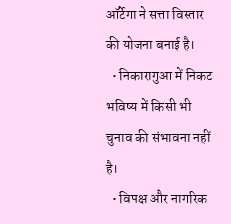ऑर्टेगा ने सत्ता विस्तार की योजना बनाई है।
  • निकारागुआ में निकट भविष्य में किसी भी चुनाव की संभावना नहीं है।
  • विपक्ष और नागरिक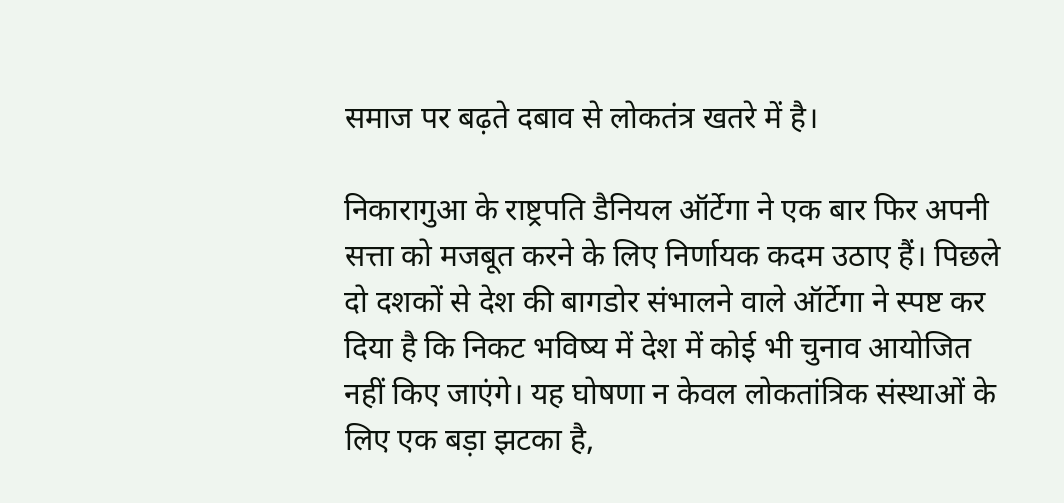समाज पर बढ़ते दबाव से लोकतंत्र खतरे में है।

निकारागुआ के राष्ट्रपति डैनियल ऑर्टेगा ने एक बार फिर अपनी सत्ता को मजबूत करने के लिए निर्णायक कदम उठाए हैं। पिछले दो दशकों से देश की बागडोर संभालने वाले ऑर्टेगा ने स्पष्ट कर दिया है कि निकट भविष्य में देश में कोई भी चुनाव आयोजित नहीं किए जाएंगे। यह घोषणा न केवल लोकतांत्रिक संस्थाओं के लिए एक बड़ा झटका है,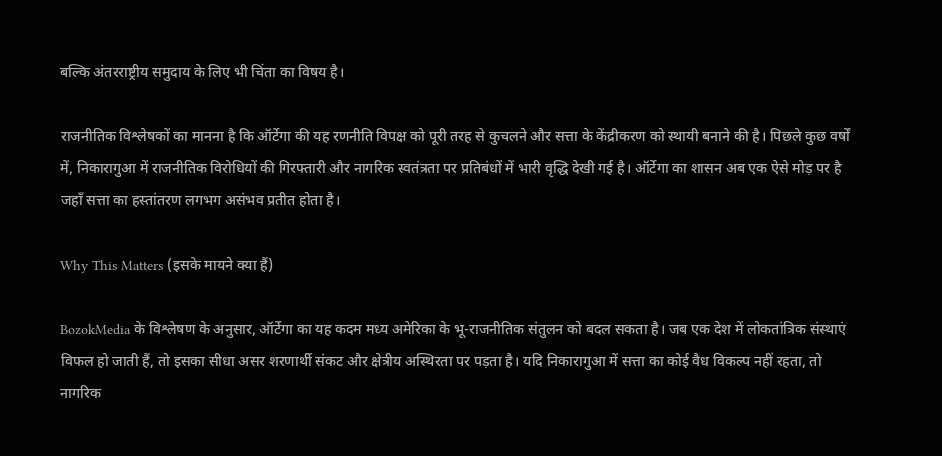बल्कि अंतरराष्ट्रीय समुदाय के लिए भी चिंता का विषय है।

राजनीतिक विश्लेषकों का मानना है कि ऑर्टेगा की यह रणनीति विपक्ष को पूरी तरह से कुचलने और सत्ता के केंद्रीकरण को स्थायी बनाने की है। पिछले कुछ वर्षों में, निकारागुआ में राजनीतिक विरोधियों की गिरफ्तारी और नागरिक स्वतंत्रता पर प्रतिबंधों में भारी वृद्धि देखी गई है। ऑर्टेगा का शासन अब एक ऐसे मोड़ पर है जहाँ सत्ता का हस्तांतरण लगभग असंभव प्रतीत होता है।

Why This Matters (इसके मायने क्या हैं)

BozokMedia के विश्लेषण के अनुसार, ऑर्टेगा का यह कदम मध्य अमेरिका के भू-राजनीतिक संतुलन को बदल सकता है। जब एक देश में लोकतांत्रिक संस्थाएं विफल हो जाती हैं, तो इसका सीधा असर शरणार्थी संकट और क्षेत्रीय अस्थिरता पर पड़ता है। यदि निकारागुआ में सत्ता का कोई वैध विकल्प नहीं रहता, तो नागरिक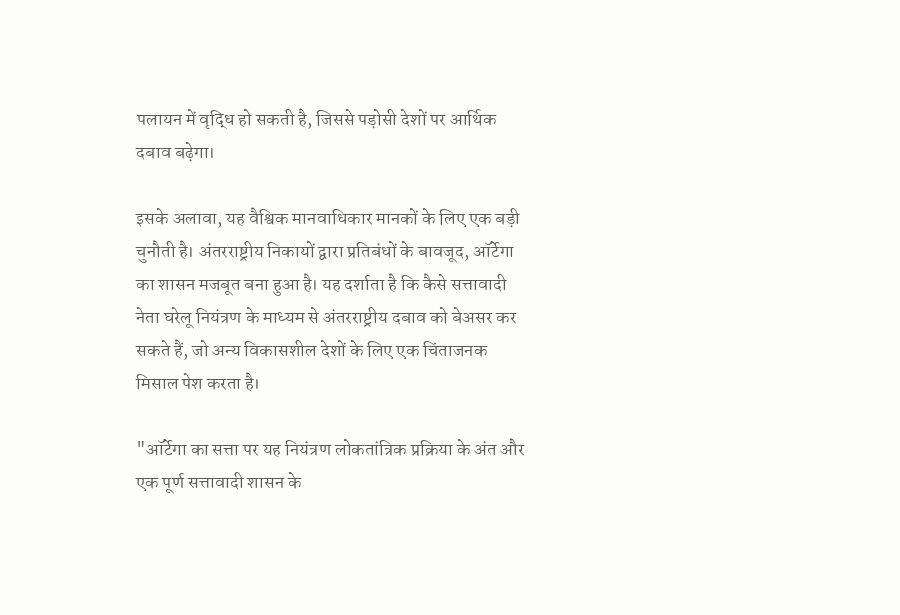पलायन में वृद्धि हो सकती है, जिससे पड़ोसी देशों पर आर्थिक दबाव बढ़ेगा।

इसके अलावा, यह वैश्विक मानवाधिकार मानकों के लिए एक बड़ी चुनौती है। अंतरराष्ट्रीय निकायों द्वारा प्रतिबंधों के बावजूद, ऑर्टेगा का शासन मजबूत बना हुआ है। यह दर्शाता है कि कैसे सत्तावादी नेता घरेलू नियंत्रण के माध्यम से अंतरराष्ट्रीय दबाव को बेअसर कर सकते हैं, जो अन्य विकासशील देशों के लिए एक चिंताजनक मिसाल पेश करता है।

"ऑर्टेगा का सत्ता पर यह नियंत्रण लोकतांत्रिक प्रक्रिया के अंत और एक पूर्ण सत्तावादी शासन के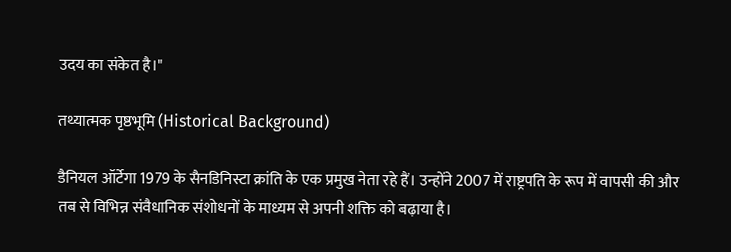उदय का संकेत है।"

तथ्यात्मक पृष्ठभूमि (Historical Background)

डैनियल ऑर्टेगा 1979 के सैनडिनिस्टा क्रांति के एक प्रमुख नेता रहे हैं। उन्होंने 2007 में राष्ट्रपति के रूप में वापसी की और तब से विभिन्न संवैधानिक संशोधनों के माध्यम से अपनी शक्ति को बढ़ाया है।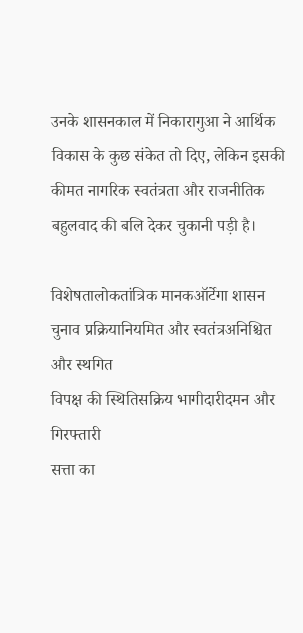उनके शासनकाल में निकारागुआ ने आर्थिक विकास के कुछ संकेत तो दिए, लेकिन इसकी कीमत नागरिक स्वतंत्रता और राजनीतिक बहुलवाद की बलि देकर चुकानी पड़ी है।

विशेषतालोकतांत्रिक मानकऑर्टेगा शासन
चुनाव प्रक्रियानियमित और स्वतंत्रअनिश्चित और स्थगित
विपक्ष की स्थितिसक्रिय भागीदारीदमन और गिरफ्तारी
सत्ता का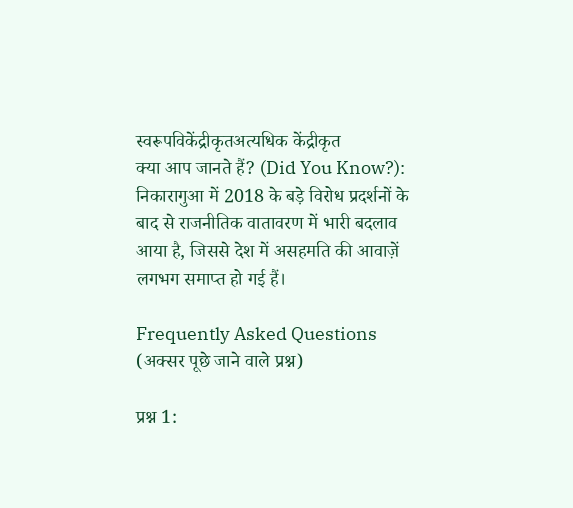स्वरूपविकेंद्रीकृतअत्यधिक केंद्रीकृत
क्या आप जानते हैं? (Did You Know?): निकारागुआ में 2018 के बड़े विरोध प्रदर्शनों के बाद से राजनीतिक वातावरण में भारी बदलाव आया है, जिससे देश में असहमति की आवाज़ें लगभग समाप्त हो गई हैं।

Frequently Asked Questions (अक्सर पूछे जाने वाले प्रश्न)

प्रश्न 1: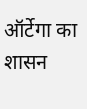ऑर्टेगा का शासन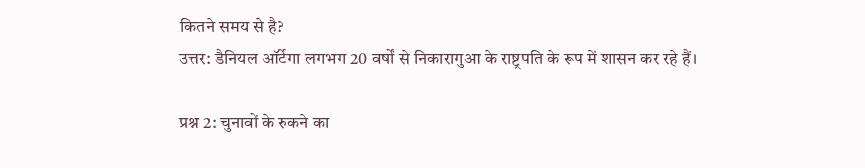कितने समय से है?
उत्तर: डैनियल ऑर्टेगा लगभग 20 वर्षों से निकारागुआ के राष्ट्रपति के रूप में शासन कर रहे हैं।

प्रश्न 2: चुनावों के रुकने का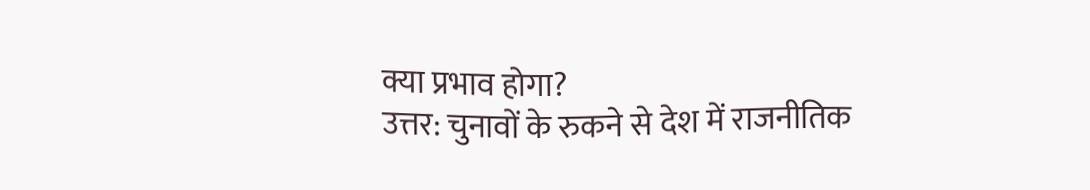क्या प्रभाव होगा?
उत्तर: चुनावों के रुकने से देश में राजनीतिक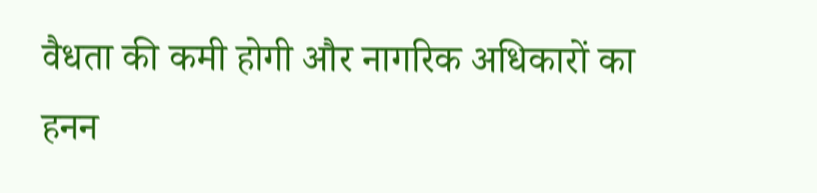वैधता की कमी होगी और नागरिक अधिकारों का हनन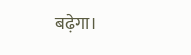बढ़ेगा।